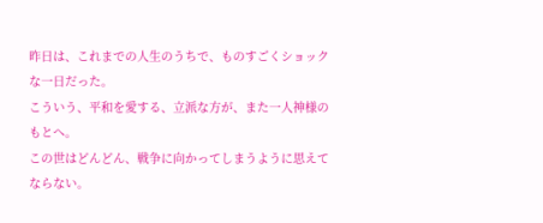昨日は、これまでの人生のうちで、ものすごくショックな一日だった。
こういう、平和を愛する、立派な方が、また一人神様のもとへ。
この世はどんどん、戦争に向かってしまうように思えてならない。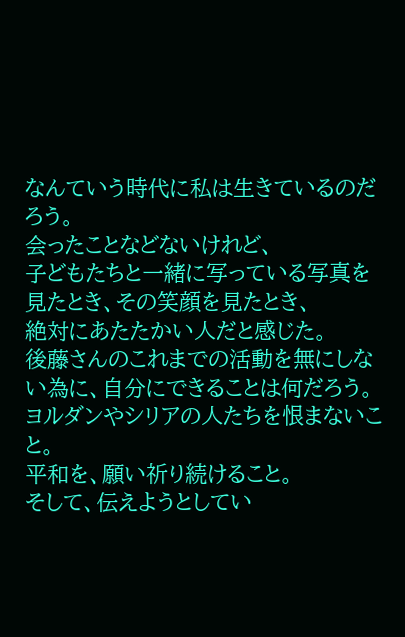なんていう時代に私は生きているのだろう。
会ったことなどないけれど、
子どもたちと一緒に写っている写真を見たとき、その笑顔を見たとき、
絶対にあたたかい人だと感じた。
後藤さんのこれまでの活動を無にしない為に、自分にできることは何だろう。
ヨルダンやシリアの人たちを恨まないこと。
平和を、願い祈り続けること。
そして、伝えようとしてい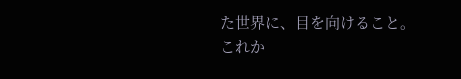た世界に、目を向けること。
これか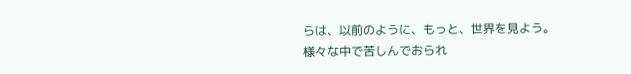らは、以前のように、もっと、世界を見よう。様々な中で苦しんでおられ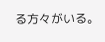る方々がいる。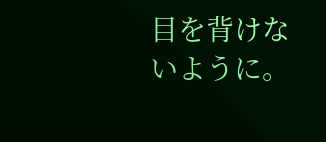目を背けないように。